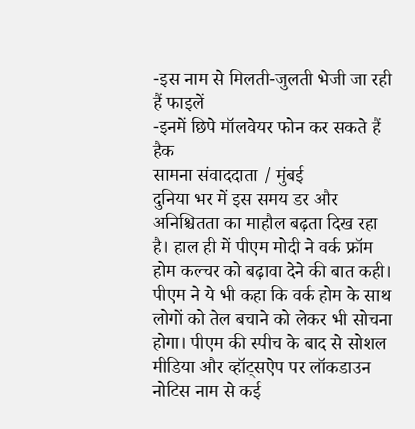-इस नाम से मिलती-जुलती भेजी जा रही हैं फाइलें
-इनमें छिपे मॉलवेयर फोन कर सकते हैं हैक
सामना संवाददाता / मुंबई
दुनिया भर में इस समय डर और अनिश्चितता का माहौल बढ़ता दिख रहा है। हाल ही में पीएम मोदी ने वर्क फ्रॉम होम कल्चर को बढ़ावा देने की बात कही। पीएम ने ये भी कहा कि वर्क होम के साथ लोगों को तेल बचाने को लेकर भी सोचना होगा। पीएम की स्पीच के बाद से सोशल मीडिया और व्हॉट्सऐप पर लॉकडाउन नोटिस नाम से कई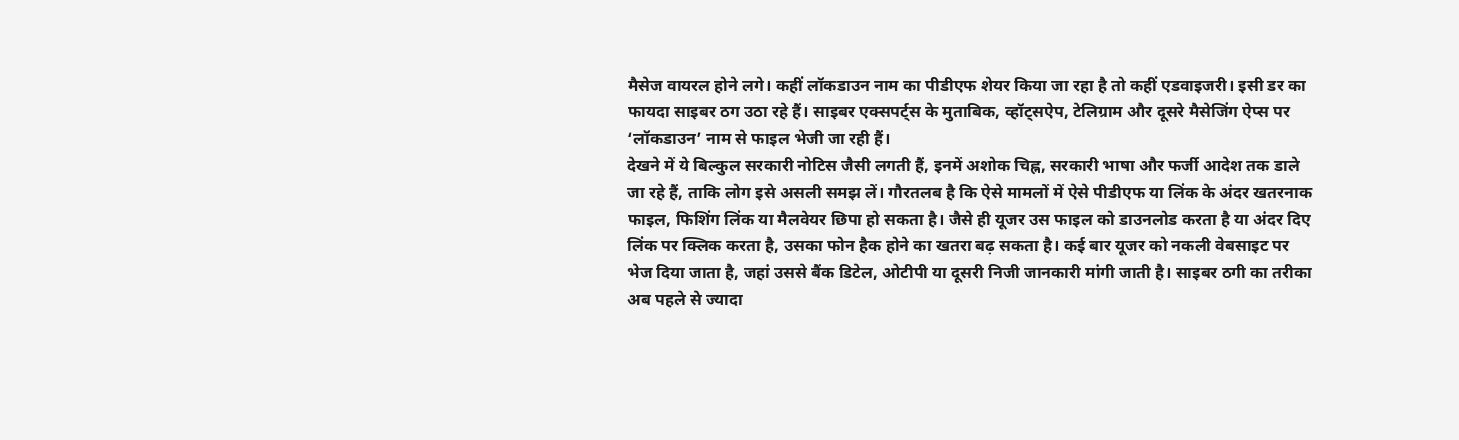मैसेज वायरल होने लगे। कहीं लॉकडाउन नाम का पीडीएफ शेयर किया जा रहा है तो कहीं एडवाइजरी। इसी डर का फायदा साइबर ठग उठा रहे हैं। साइबर एक्सपर्ट्स के मुताबिक, व्हॉट्सऐप, टेलिग्राम और दूसरे मैसेजिंग ऐप्स पर ‘लॉकडाउन’ नाम से फाइल भेजी जा रही हैं।
देखने में ये बिल्कुल सरकारी नोटिस जैसी लगती हैं, इनमें अशोक चिह्न, सरकारी भाषा और फर्जी आदेश तक डाले जा रहे हैं, ताकि लोग इसे असली समझ लें। गौरतलब है कि ऐसे मामलों में ऐसे पीडीएफ या लिंक के अंदर खतरनाक फाइल, फिशिंग लिंक या मैलवेयर छिपा हो सकता है। जैसे ही यूजर उस फाइल को डाउनलोड करता है या अंदर दिए लिंक पर क्लिक करता है, उसका फोन हैक होने का खतरा बढ़ सकता है। कई बार यूजर को नकली वेबसाइट पर भेज दिया जाता है, जहां उससे बैंक डिटेल, ओटीपी या दूसरी निजी जानकारी मांगी जाती है। साइबर ठगी का तरीका अब पहले से ज्यादा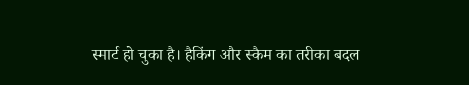स्मार्ट हो चुका है। हैकिंग और स्कैम का तरीका बदल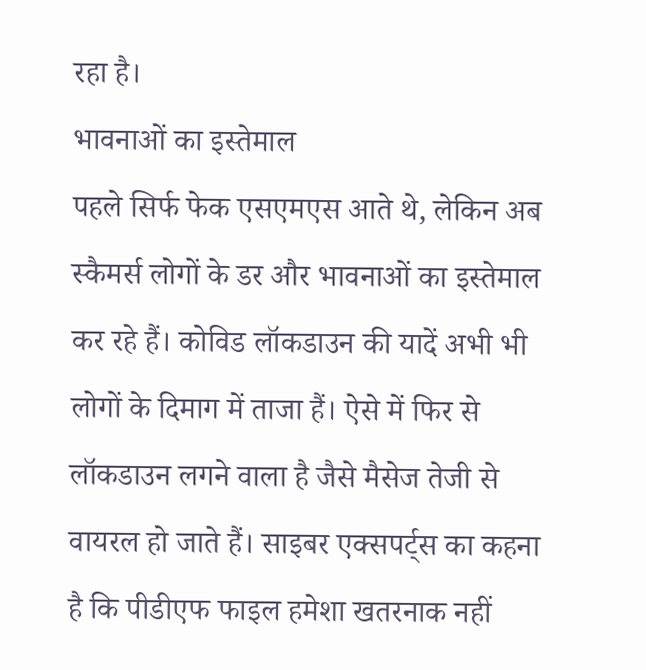रहा है।
भावनाओं का इस्तेमाल
पहले सिर्फ फेक एसएमएस आते थे, लेकिन अब स्कैमर्स लोगों के डर और भावनाओं का इस्तेमाल कर रहे हैं। कोविड लॉकडाउन की यादें अभी भी लोगों के दिमाग में ताजा हैं। ऐसे में फिर से लॉकडाउन लगने वाला है जैसे मैसेज तेजी से वायरल हो जाते हैं। साइबर एक्सपर्ट्स का कहना है कि पीडीएफ फाइल हमेशा खतरनाक नहीं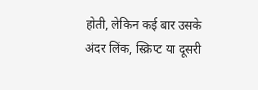होती, लेकिन कई बार उसके अंदर लिंक, स्क्रिप्ट या दूसरी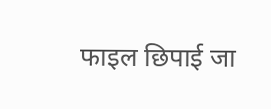फाइल छिपाई जा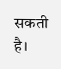सकती है।